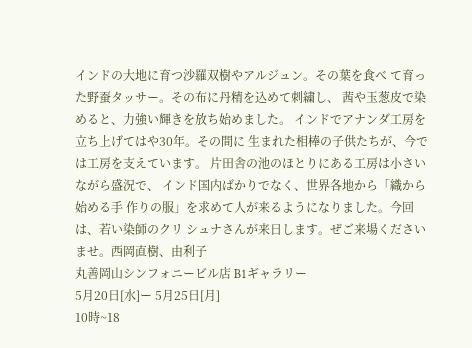インドの大地に育つ沙羅双樹やアルジュン。その葉を食べ て育った野蚕タッサー。その布に丹精を込めて刺繍し、 茜や玉葱皮で染めると、力強い輝きを放ち始めました。 インドでアナンダ工房を立ち上げてはや30年。その間に 生まれた相棒の子供たちが、今では工房を支えています。 片田舎の池のほとりにある工房は小さいながら盛況で、 インド国内ばかりでなく、世界各地から「織から始める手 作りの服」を求めて人が来るようになりました。今回は、若い染師のクリ シュナさんが来日します。ぜご来場くださいませ。西岡直樹、由利子
丸善岡山シンフォニービル店 B1ギャラリー
5月20日[水]ー 5月25日[月]
10時~18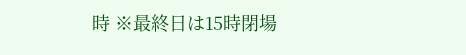時 ※最終日は15時閉場